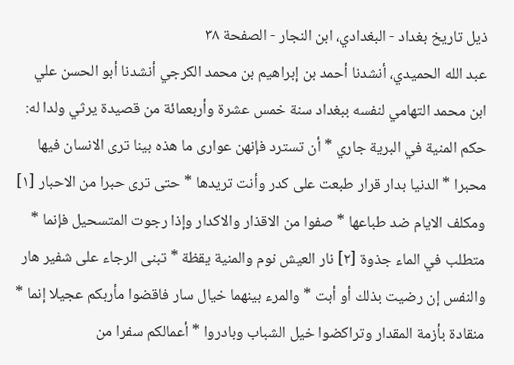ذيل تاريخ بغداد - البغدادي، ابن النجار - الصفحة ٣٨
عبد الله الحميدي، أنشدنا أحمد بن إبراهيم بن محمد الكرجي أنشدنا أبو الحسن علي ابن محمد التهامي لنفسه ببغداد سنة خمس عشرة وأربعمائة من قصيدة يرثي ولدا له: حكم المنية في البرية جاري * أن تسترد فإنهن عوارى ما هذه بينا ترى الانسان فيها محبرا * الدنيا بدار قرار طبعت على كدر وأنت تريدها * حتى ترى حبرا من الاحبار [١] ومكلف الايام ضد طباعها * صفوا من الاقذار والاكدار وإذا رجوت المتسحيل فإنما * متطلب في الماء جذوة [٢] نار العيش نوم والمنية يقظة * تبنى الرجاء على شفير هار والنفس إن رضيت بذلك أو أبت * والمرء بينهما خيال سار فاقضوا مأربكم عجيلا إنما * منقادة بأزمة المقدار وتراكضوا خيل الشباب وبادروا * أعمالكم سفرا من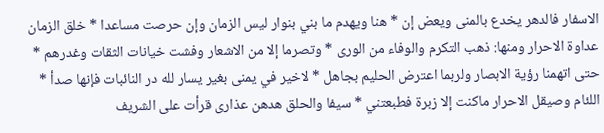الاسفار فالدهر يخدع بالمنى ويعض إن * هنا ويهدم ما بني بنوار ليس الزمان وإن حرصت مساعدا * خلق الزمان عداوة الاحرار ومنها: ذهب التكرم والوفاء من الورى * وتصرما إلا من الاشعار وفشت خيانات الثقات وغدرهم * حتى اتهمنا رؤية الابصار ولربما اعترض الحليم بجاهل * لاخير في يمنى بغير يسار لله در النائبات فإنها صدأ * اللئام وصيقل الاحرار ماكنت إلا زبرة فطبعتني * سيفا والحلق هدهن عذارى قرأت على الشريف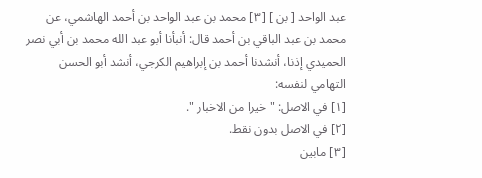عبد الواحد [ بن ] [٣] محمد بن عبد الواحد بن أحمد الهاشمي، عن محمد بن عبد الباقي بن أحمد قال: أنبأنا أبو عبد الله محمد بن أبي نصر الحميدي إذنا، أنشدنا أحمد بن إبراهيم الكرجي، أنشد أبو الحسن التهامي لنفسه:
[١] في الاصل: " خيرا من الاخبار ".
[٢] في الاصل بدون نقط.
[٣] مابين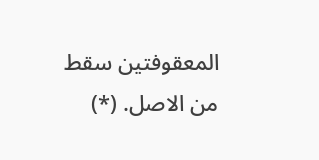المعقوفتين سقط من الاصل. (*)